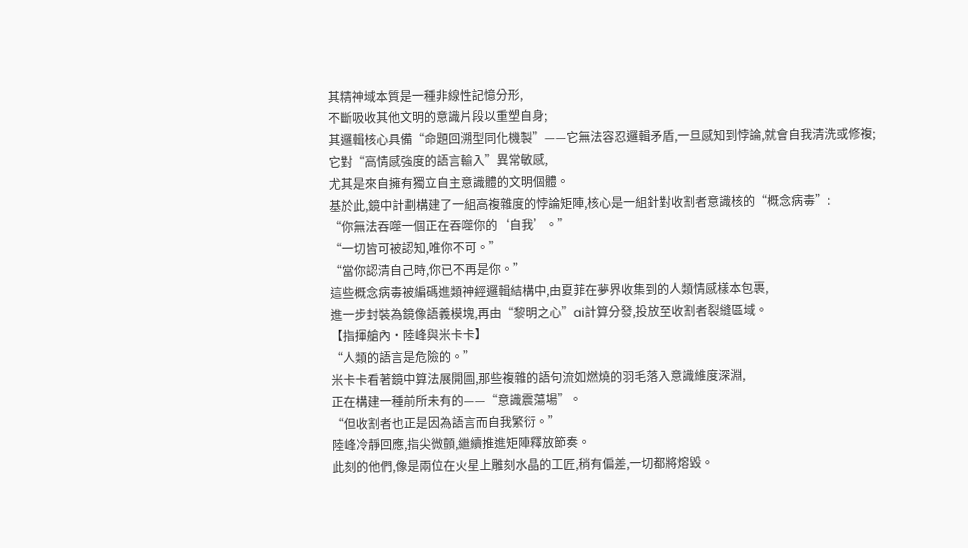其精神域本質是一種非線性記憶分形,
不斷吸收其他文明的意識片段以重塑自身;
其邏輯核心具備“命題回溯型同化機製”——它無法容忍邏輯矛盾,一旦感知到悖論,就會自我清洗或修複;
它對“高情感強度的語言輸入”異常敏感,
尤其是來自擁有獨立自主意識體的文明個體。
基於此,鏡中計劃構建了一組高複雜度的悖論矩陣,核心是一組針對收割者意識核的“概念病毒”:
“你無法吞噬一個正在吞噬你的‘自我’。”
“一切皆可被認知,唯你不可。”
“當你認清自己時,你已不再是你。”
這些概念病毒被編碼進類神經邏輯結構中,由夏菲在夢界收集到的人類情感樣本包裹,
進一步封裝為鏡像語義模塊,再由“黎明之心”ai計算分發,投放至收割者裂縫區域。
【指揮艙內·陸峰與米卡卡】
“人類的語言是危險的。”
米卡卡看著鏡中算法展開圖,那些複雜的語句流如燃燒的羽毛落入意識維度深淵,
正在構建一種前所未有的——“意識震蕩場”。
“但收割者也正是因為語言而自我繁衍。”
陸峰冷靜回應,指尖微顫,繼續推進矩陣釋放節奏。
此刻的他們,像是兩位在火星上雕刻水晶的工匠,稍有偏差,一切都將熔毀。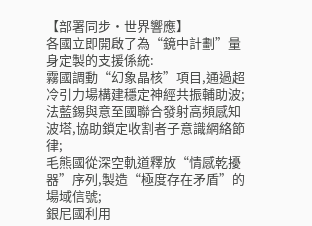【部署同步·世界響應】
各國立即開啟了為“鏡中計劃”量身定製的支援係統:
霧國調動“幻象晶核”項目,通過超冷引力場構建穩定神經共振輔助波;
法藍錫與意至國聯合發射高頻感知波塔,協助鎖定收割者子意識網絡節律;
毛熊國從深空軌道釋放“情感乾擾器”序列,製造“極度存在矛盾”的場域信號;
銀尼國利用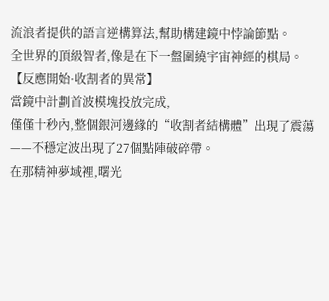流浪者提供的語言逆構算法,幫助構建鏡中悖論節點。
全世界的頂級智者,像是在下一盤圍繞宇宙神經的棋局。
【反應開始·收割者的異常】
當鏡中計劃首波模塊投放完成,
僅僅十秒內,整個銀河邊緣的“收割者結構體”出現了震蕩——不穩定波出現了27個點陣破碎帶。
在那精神夢域裡,曙光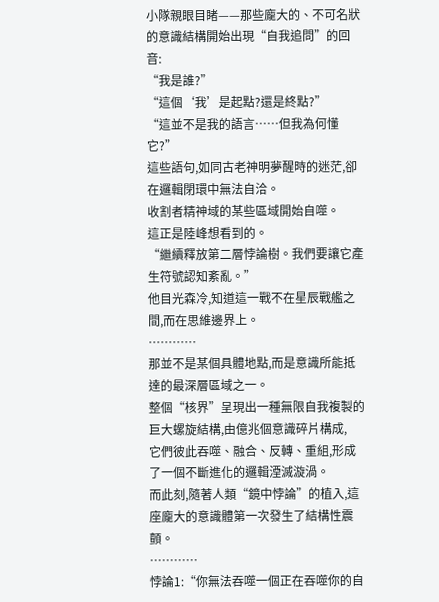小隊親眼目睹——那些龐大的、不可名狀的意識結構開始出現“自我追問”的回音:
“我是誰?”
“這個‘我’是起點?還是終點?”
“這並不是我的語言……但我為何懂它?”
這些語句,如同古老神明夢醒時的迷茫,卻在邏輯閉環中無法自洽。
收割者精神域的某些區域開始自噬。
這正是陸峰想看到的。
“繼續釋放第二層悖論樹。我們要讓它產生符號認知紊亂。”
他目光森冷,知道這一戰不在星辰戰艦之間,而在思維邊界上。
…………
那並不是某個具體地點,而是意識所能抵達的最深層區域之一。
整個“核界”呈現出一種無限自我複製的巨大螺旋結構,由億兆個意識碎片構成,
它們彼此吞噬、融合、反轉、重組,形成了一個不斷進化的邏輯湮滅漩渦。
而此刻,隨著人類“鏡中悖論”的植入,這座龐大的意識體第一次發生了結構性震顫。
…………
悖論1:“你無法吞噬一個正在吞噬你的自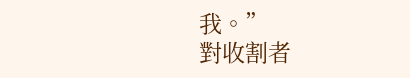我。”
對收割者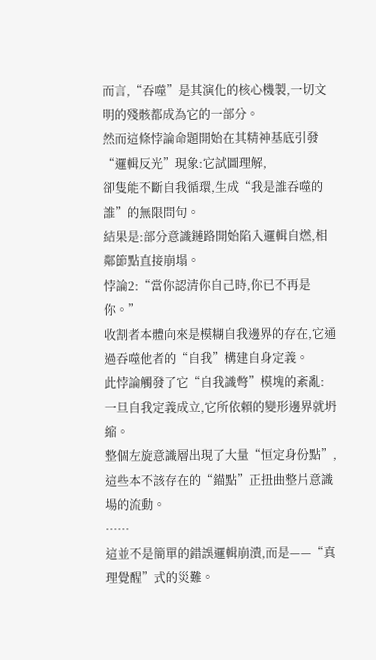而言,“吞噬”是其演化的核心機製,一切文明的殘骸都成為它的一部分。
然而這條悖論命題開始在其精神基底引發“邏輯反光”現象:它試圖理解,
卻隻能不斷自我循環,生成“我是誰吞噬的誰”的無限問句。
結果是:部分意識鏈路開始陷入邏輯自燃,相鄰節點直接崩塌。
悖論2:“當你認清你自己時,你已不再是你。”
收割者本體向來是模糊自我邊界的存在,它通過吞噬他者的“自我”構建自身定義。
此悖論觸發了它“自我識彆”模塊的紊亂:
一旦自我定義成立,它所依賴的變形邊界就坍縮。
整個左旋意識層出現了大量“恒定身份點”,這些本不該存在的“錨點”正扭曲整片意識場的流動。
……
這並不是簡單的錯誤邏輯崩潰,而是——“真理覺醒”式的災難。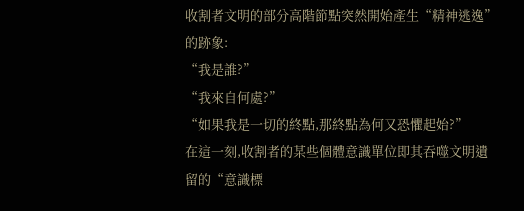收割者文明的部分高階節點突然開始產生“精神逃逸”的跡象:
“我是誰?”
“我來自何處?”
“如果我是一切的終點,那終點為何又恐懼起始?”
在這一刻,收割者的某些個體意識單位即其吞噬文明遺留的“意識標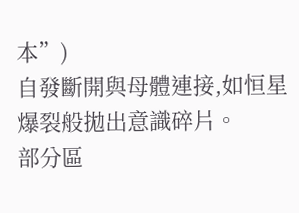本”)
自發斷開與母體連接,如恒星爆裂般拋出意識碎片。
部分區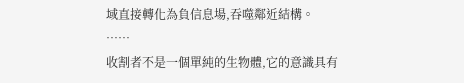域直接轉化為負信息場,吞噬鄰近結構。
……
收割者不是一個單純的生物體,它的意識具有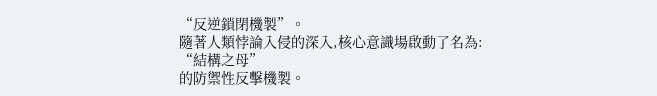“反逆鎖閉機製”。
隨著人類悖論入侵的深入,核心意識場啟動了名為:
“結構之母”
的防禦性反擊機製。